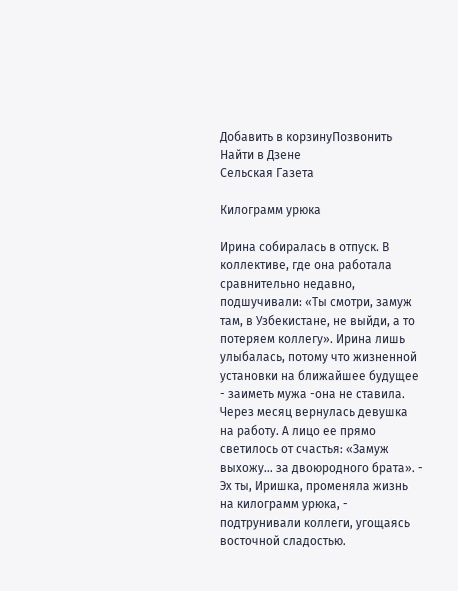Добавить в корзинуПозвонить
Найти в Дзене
Сельская Газета

Килограмм урюка

Ирина собиралась в отпуск. В коллективе, где она работала сравнительно недавно, подшучивали: «Ты смотри, замуж там, в Узбекистане, не выйди, а то потеряем коллегу». Ирина лишь улыбалась, потому что жизненной установки на ближайшее будущее - заиметь мужа -она не ставила. Через месяц вернулась девушка на работу. А лицо ее прямо светилось от счастья: «Замуж выхожу... за двоюродного брата». - Эх ты, Иришка, променяла жизнь на килограмм урюка, - подтрунивали коллеги, угощаясь восточной сладостью.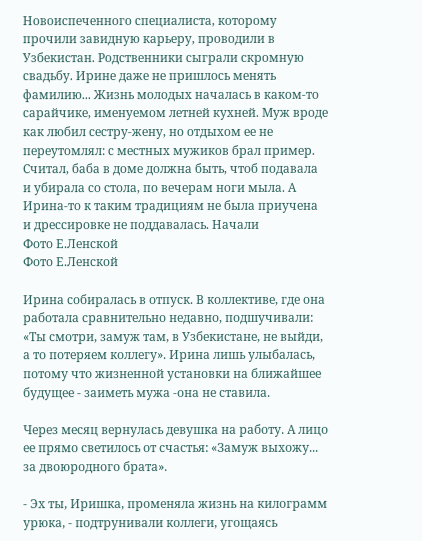Новоиспеченного специалиста, которому прочили завидную карьеру, проводили в Узбекистан. Родственники сыграли скромную свадьбу. Ирине даже не пришлось менять фамилию... Жизнь молодых началась в каком-то сарайчике, именуемом летней кухней. Муж вроде как любил сестру-жену, но отдыхом ее не переутомлял: с местных мужиков брал пример. Считал, баба в доме должна быть, чтоб подавала и убирала со стола, по вечерам ноги мыла. А Ирина-то к таким традициям не была приучена и дрессировке не поддавалась. Начали
Фото Е.Ленской
Фото Е.Ленской

Ирина собиралась в отпуск. В коллективе, где она работала сравнительно недавно, подшучивали: «Ты смотри, замуж там, в Узбекистане, не выйди, а то потеряем коллегу». Ирина лишь улыбалась, потому что жизненной установки на ближайшее будущее - заиметь мужа -она не ставила.

Через месяц вернулась девушка на работу. А лицо ее прямо светилось от счастья: «Замуж выхожу... за двоюродного брата».

- Эх ты, Иришка, променяла жизнь на килограмм урюка, - подтрунивали коллеги, угощаясь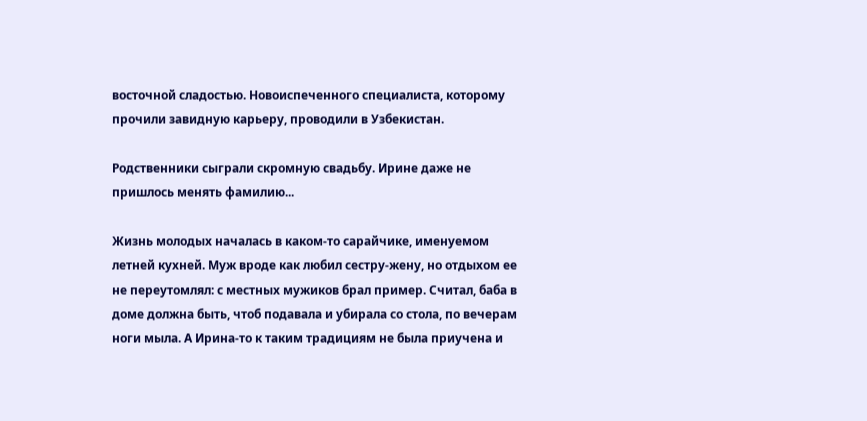восточной сладостью. Новоиспеченного специалиста, которому прочили завидную карьеру, проводили в Узбекистан.

Родственники сыграли скромную свадьбу. Ирине даже не пришлось менять фамилию...

Жизнь молодых началась в каком-то сарайчике, именуемом летней кухней. Муж вроде как любил сестру-жену, но отдыхом ее не переутомлял: с местных мужиков брал пример. Считал, баба в доме должна быть, чтоб подавала и убирала со стола, по вечерам ноги мыла. А Ирина-то к таким традициям не была приучена и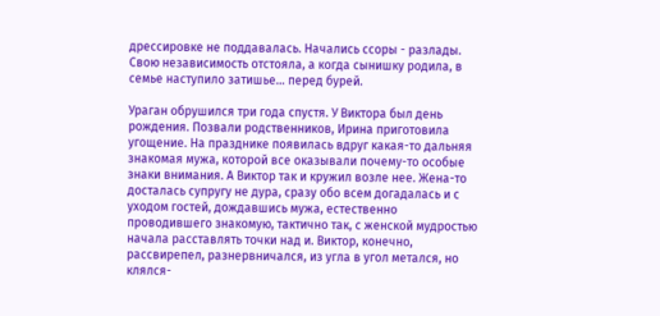дрессировке не поддавалась. Начались ссоры - разлады. Свою независимость отстояла, а когда сынишку родила, в семье наступило затишье… перед бурей.

Ураган обрушился три года спустя. У Виктора был день рождения. Позвали родственников, Ирина приготовила угощение. На празднике появилась вдруг какая-то дальняя знакомая мужа, которой все оказывали почему-то особые знаки внимания. А Виктор так и кружил возле нее. Жена-то досталась супругу не дура, сразу обо всем догадалась и с уходом гостей, дождавшись мужа, естественно проводившего знакомую, тактично так, с женской мудростью начала расставлять точки над и. Виктор, конечно, рассвирепел, разнервничался, из угла в угол метался, но клялся-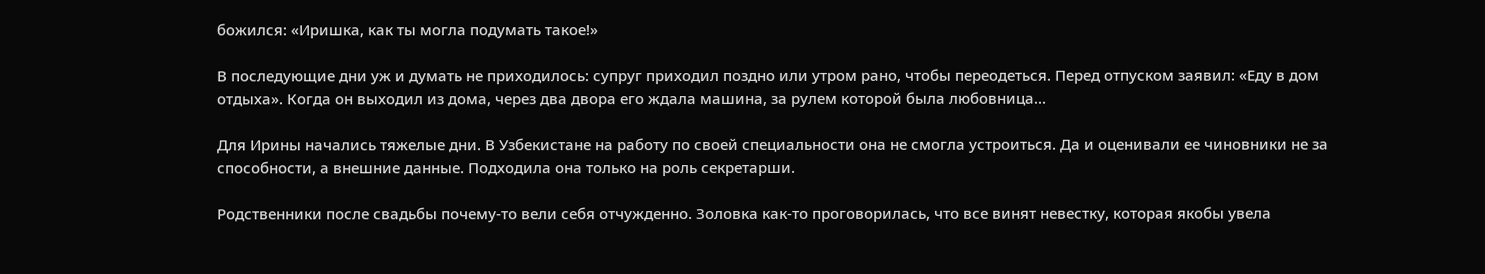божился: «Иришка, как ты могла подумать такое!»

В последующие дни уж и думать не приходилось: супруг приходил поздно или утром рано, чтобы переодеться. Перед отпуском заявил: «Еду в дом отдыха». Когда он выходил из дома, через два двора его ждала машина, за рулем которой была любовница...

Для Ирины начались тяжелые дни. В Узбекистане на работу по своей специальности она не смогла устроиться. Да и оценивали ее чиновники не за способности, а внешние данные. Подходила она только на роль секретарши.

Родственники после свадьбы почему-то вели себя отчужденно. Золовка как-то проговорилась, что все винят невестку, которая якобы увела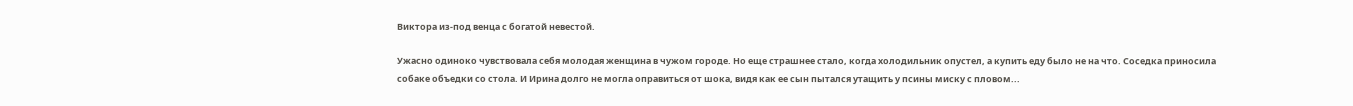Виктора из-под венца с богатой невестой.

Ужасно одиноко чувствовала себя молодая женщина в чужом городе. Но еще страшнее стало, когда холодильник опустел, а купить еду было не на что. Соседка приносила собаке объедки со стола. И Ирина долго не могла оправиться от шока, видя как ее сын пытался утащить у псины миску с пловом...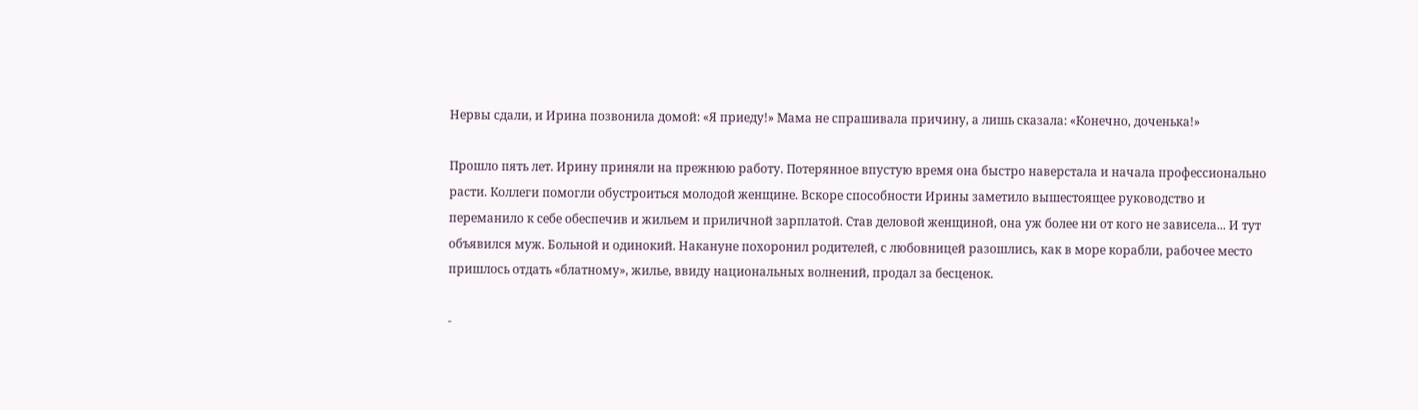Нервы сдали, и Ирина позвонила домой: «Я приеду!» Мама не спрашивала причину, а лишь сказала: «Конечно, доченька!»

Прошло пять лет. Ирину приняли на прежнюю работу. Потерянное впустую время она быстро наверстала и начала профессионально расти. Коллеги помогли обустроиться молодой женщине. Вскоре способности Ирины заметило вышестоящее руководство и переманило к себе обеспечив и жильем и приличной зарплатой. Став деловой женщиной, она уж более ни от кого не зависела... И тут объявился муж. Больной и одинокий. Накануне похоронил родителей, с любовницей разошлись, как в море корабли, рабочее место пришлось отдать «блатному», жилье, ввиду национальных волнений, продал за бесценок.

-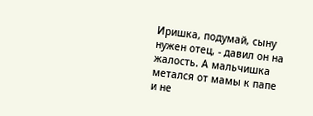Иришка, подумай, сыну нужен отец, - давил он на жалость. А мальчишка метался от мамы к папе и не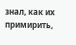знал, как их примирить,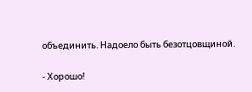объединить. Надоело быть безотцовщиной.

- Хорошо!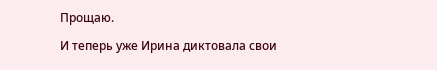Прощаю.

И теперь уже Ирина диктовала свои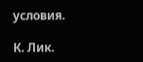условия.

К. Лик.